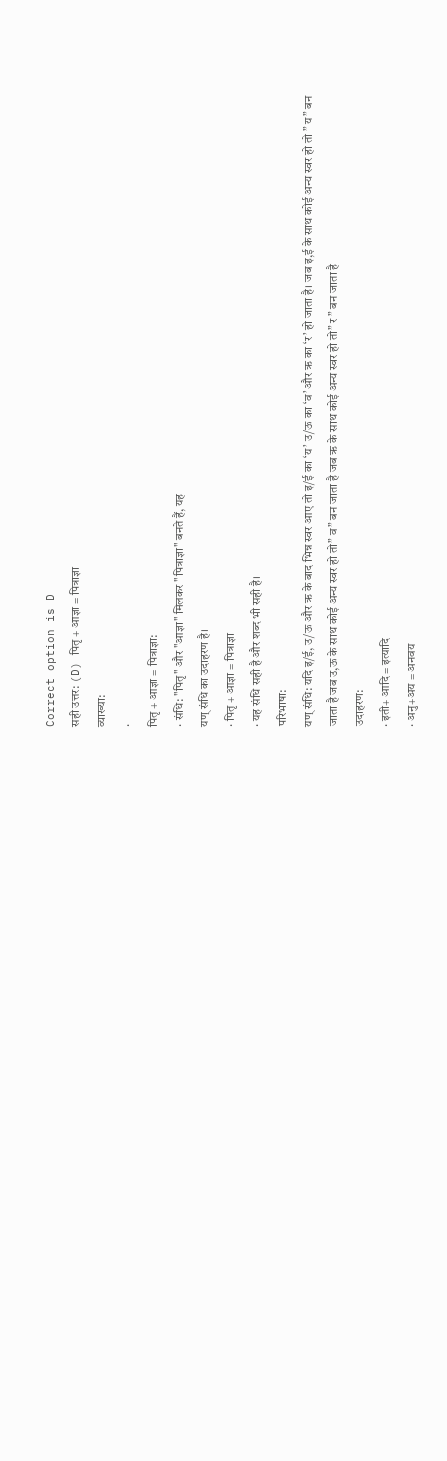Correct option is D
सही उत्तर: (D) पितृ + आज्ञा = पित्राज्ञा
व्याख्या:
·
पितृ + आज्ञा = पित्राज्ञा:
· संधि: "पितृ" और "आज्ञा" मिलकर "पित्राज्ञा" बनते हैं, यह
यण् संधि का उदाहरण है।
· पितृ + आज्ञा = पित्राज्ञा
· यह संधि सही है और शब्द भी सही है।
परिभाषा:
यण् संधि: यदि इ/ई, उ/ऊ और ऋ के बाद भिन्न स्वर आए तो इ/ई का ‘य’ उ/ऊ का ‘व’ और ऋ का ‘र’ हो जाता है। जब इ,ई के साथ कोई अन्य स्वर हो तो ” य” बन जाता है जब उ,ऊ के साथ कोई अन्य स्वर हो तो” व” बन जाता है जब ऋ के साथ कोई अन्य स्वर हो तो” र ” बन जाता है
उदाहरण:
· इती+ आदि = इत्यादि
· अनु+अय = अनवय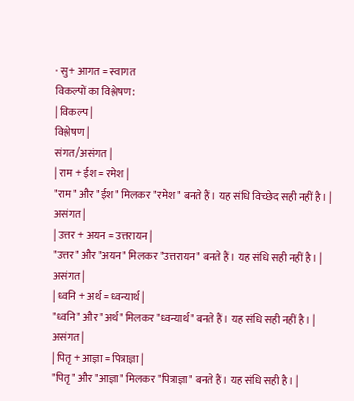· सु+ आगत = स्वागत
विकल्पों का विश्लेषण:
| विकल्प |
विश्लेषण |
संगत/असंगत |
| राम + ईश = रमेश |
"राम" और "ईश" मिलकर "रमेश" बनते हैं। यह संधि विच्छेद सही नहीं है। |
असंगत |
| उत्तर + अयन = उत्तरायन |
"उत्तर" और "अयन" मिलकर "उत्तरायन" बनते हैं। यह संधि सही नहीं है। |
असंगत |
| ध्वनि + अर्थ = ध्वन्यार्थ |
"ध्वनि" और "अर्थ" मिलकर "ध्वन्यार्थ" बनते हैं। यह संधि सही नहीं है। |
असंगत |
| पितृ + आज्ञा = पित्राज्ञा |
"पितृ" और "आज्ञा" मिलकर "पित्राज्ञा" बनते हैं। यह संधि सही है। |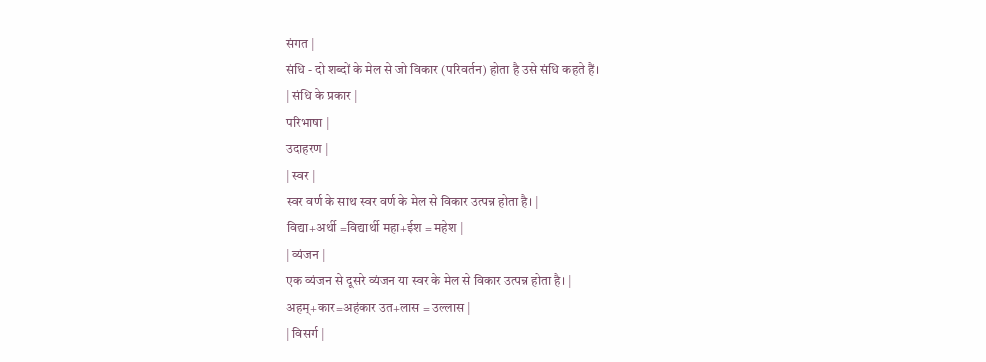संगत |
संधि - दो शब्दों के मेल से जो विकार (परिवर्तन) होता है उसे संधि कहते हैं।
| संधि के प्रकार |
परिभाषा |
उदाहरण |
| स्वर |
स्वर वर्ण के साथ स्वर वर्ण के मेल से विकार उत्पन्न होता है। |
विद्या+अर्थी =विद्यार्थी महा+ईश = महेश |
| व्यंजन |
एक व्यंजन से दूसरे व्यंजन या स्वर के मेल से विकार उत्पन्न होता है। |
अहम्+कार=अहंकार उत+लास = उल्लास |
| विसर्ग |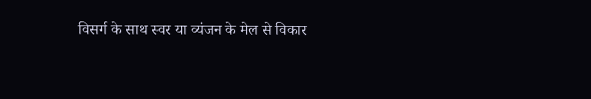विसर्ग के साथ स्वर या व्यंजन के मेल से विकार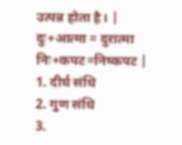उत्पन्न होता है। |
दुः+आत्मा = दुरात्मा निः+कपट=निष्कपट |
1. दीर्घ संधि
2. गुण संधि
3.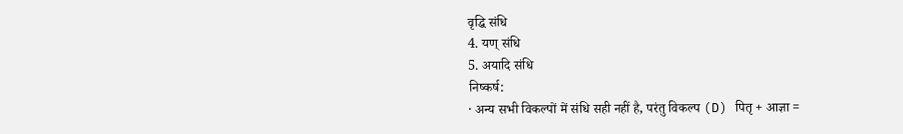वृद्धि संधि
4. यण् संधि
5. अयादि संधि
निष्कर्ष:
· अन्य सभी विकल्पों में संधि सही नहीं है, परंतु विकल्प (D) पितृ + आज्ञा =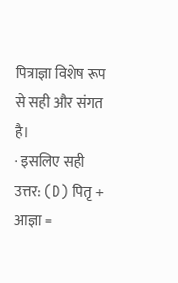पित्राज्ञा विशेष रूप से सही और संगत है।
· इसलिए सही उत्तर: (D) पितृ + आज्ञा =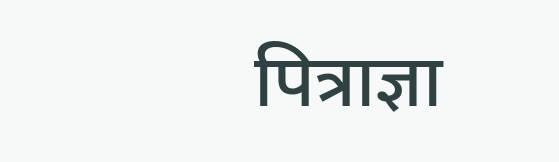पित्राज्ञा